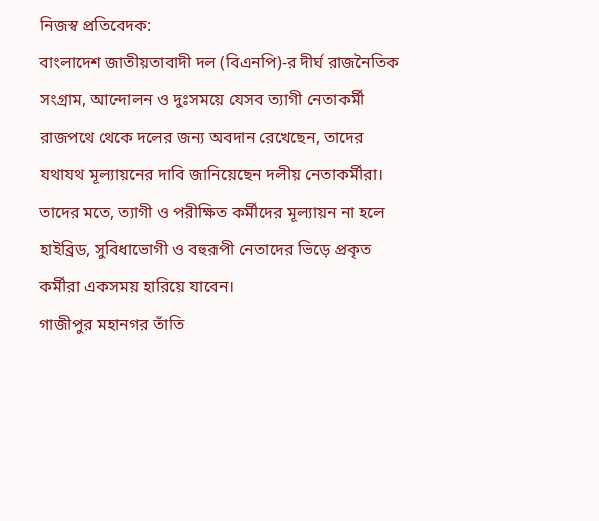নিজস্ব প্রতিবেদক:
বাংলাদেশ জাতীয়তাবাদী দল (বিএনপি)-র দীর্ঘ রাজনৈতিক সংগ্রাম, আন্দোলন ও দুঃসময়ে যেসব ত্যাগী নেতাকর্মী রাজপথে থেকে দলের জন্য অবদান রেখেছেন, তাদের যথাযথ মূল্যায়নের দাবি জানিয়েছেন দলীয় নেতাকর্মীরা। তাদের মতে, ত্যাগী ও পরীক্ষিত কর্মীদের মূল্যায়ন না হলে হাইব্রিড, সুবিধাভোগী ও বহুরূপী নেতাদের ভিড়ে প্রকৃত কর্মীরা একসময় হারিয়ে যাবেন।
গাজীপুর মহানগর তাঁতি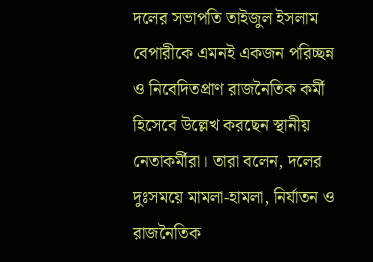দলের সভাপতি তাইজুল ইসলাম বেপারীকে এমনই একজন পরিচ্ছন্ন ও নিবেদিতপ্রাণ রাজনৈতিক কর্মী হিসেবে উল্লেখ করছেন স্থানীয় নেতাকর্মীরা। তারা বলেন, দলের দুঃসময়ে মামলা-হামলা, নির্যাতন ও রাজনৈতিক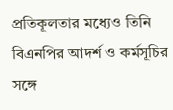প্রতিকূলতার মধ্যেও তিনি বিএনপির আদর্শ ও কর্মসূচির সঙ্গে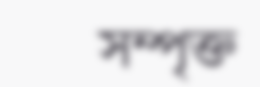সম্পৃক্ত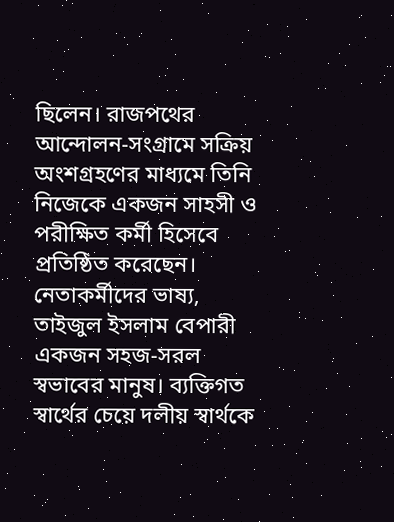ছিলেন। রাজপথের আন্দোলন-সংগ্রামে সক্রিয় অংশগ্রহণের মাধ্যমে তিনি নিজেকে একজন সাহসী ও পরীক্ষিত কর্মী হিসেবে প্রতিষ্ঠিত করেছেন।
নেতাকর্মীদের ভাষ্য, তাইজুল ইসলাম বেপারী একজন সহজ-সরল স্বভাবের মানুষ। ব্যক্তিগত স্বার্থের চেয়ে দলীয় স্বার্থকে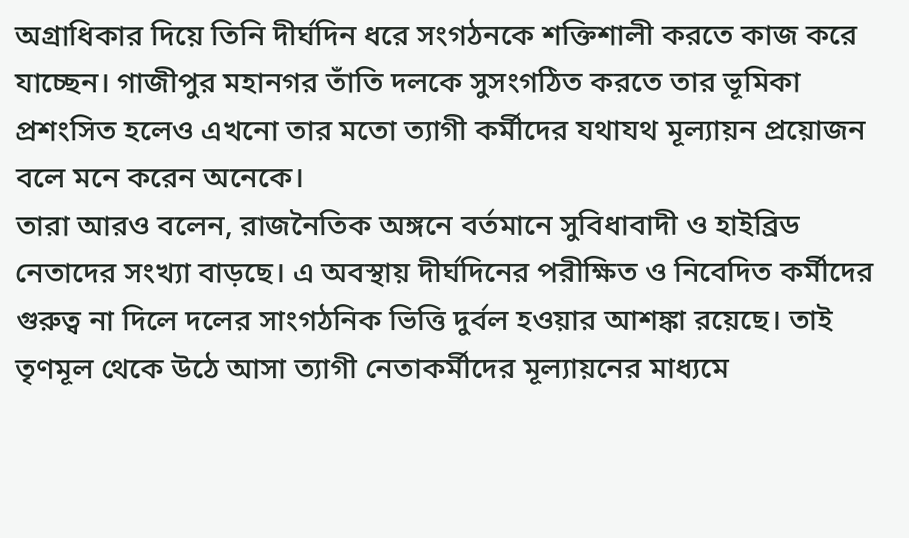অগ্রাধিকার দিয়ে তিনি দীর্ঘদিন ধরে সংগঠনকে শক্তিশালী করতে কাজ করে যাচ্ছেন। গাজীপুর মহানগর তাঁতি দলকে সুসংগঠিত করতে তার ভূমিকা প্রশংসিত হলেও এখনো তার মতো ত্যাগী কর্মীদের যথাযথ মূল্যায়ন প্রয়োজন বলে মনে করেন অনেকে।
তারা আরও বলেন, রাজনৈতিক অঙ্গনে বর্তমানে সুবিধাবাদী ও হাইব্রিড নেতাদের সংখ্যা বাড়ছে। এ অবস্থায় দীর্ঘদিনের পরীক্ষিত ও নিবেদিত কর্মীদের গুরুত্ব না দিলে দলের সাংগঠনিক ভিত্তি দুর্বল হওয়ার আশঙ্কা রয়েছে। তাই তৃণমূল থেকে উঠে আসা ত্যাগী নেতাকর্মীদের মূল্যায়নের মাধ্যমে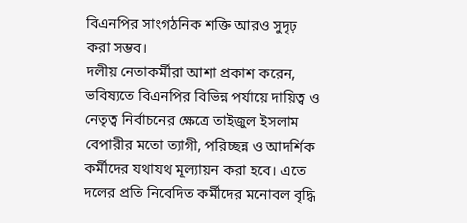বিএনপির সাংগঠনিক শক্তি আরও সুদৃঢ় করা সম্ভব।
দলীয় নেতাকর্মীরা আশা প্রকাশ করেন, ভবিষ্যতে বিএনপির বিভিন্ন পর্যায়ে দায়িত্ব ও নেতৃত্ব নির্বাচনের ক্ষেত্রে তাইজুল ইসলাম বেপারীর মতো ত্যাগী, পরিচ্ছন্ন ও আদর্শিক কর্মীদের যথাযথ মূল্যায়ন করা হবে। এতে দলের প্রতি নিবেদিত কর্মীদের মনোবল বৃদ্ধি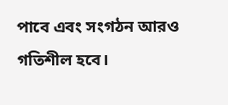পাবে এবং সংগঠন আরও গতিশীল হবে।